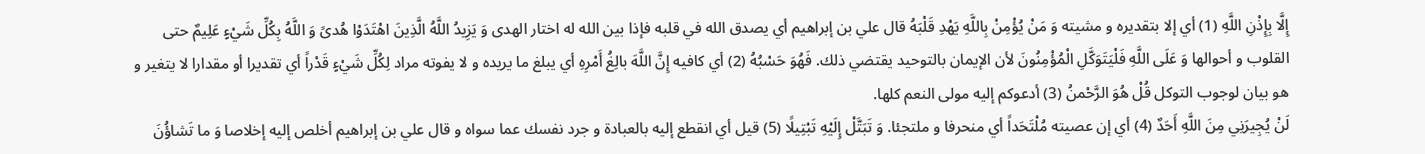إِلَّا بِإِذْنِ اللَّهِ (1) أي إلا بتقديره و مشيته وَ مَنْ يُؤْمِنْ بِاللَّهِ يَهْدِ قَلْبَهُ قال علي بن إبراهيم أي يصدق الله في قلبه فإذا بين الله له اختار الهدى وَ يَزِيدُ اللَّهُ الَّذِينَ اهْتَدَوْا هُدىً وَ اللَّهُ بِكُلِّ شَيْءٍ عَلِيمٌ حتى القلوب و أحوالها وَ عَلَى اللَّهِ فَلْيَتَوَكَّلِ الْمُؤْمِنُونَ لأن الإيمان بالتوحيد يقتضي ذلك. فَهُوَ حَسْبُهُ (2) أي كافيه إِنَّ اللَّهَ بالِغُ أَمْرِهِ أي يبلغ ما يريده و لا يفوته مراد لِكُلِّ شَيْءٍ قَدْراً أي تقديرا أو مقدارا لا يتغير و هو بيان لوجوب التوكل قُلْ هُوَ الرَّحْمنُ (3) أدعوكم إليه مولى النعم كلها.
لَنْ يُجِيرَنِي مِنَ اللَّهِ أَحَدٌ (4) أي إن عصيته مُلْتَحَداً أي منحرفا و ملتجئا. وَ تَبَتَّلْ إِلَيْهِ تَبْتِيلًا (5) قيل أي انقطع إليه بالعبادة و جرد نفسك عما سواه و قال علي بن إبراهيم أخلص إليه إخلاصا وَ ما تَشاؤُنَ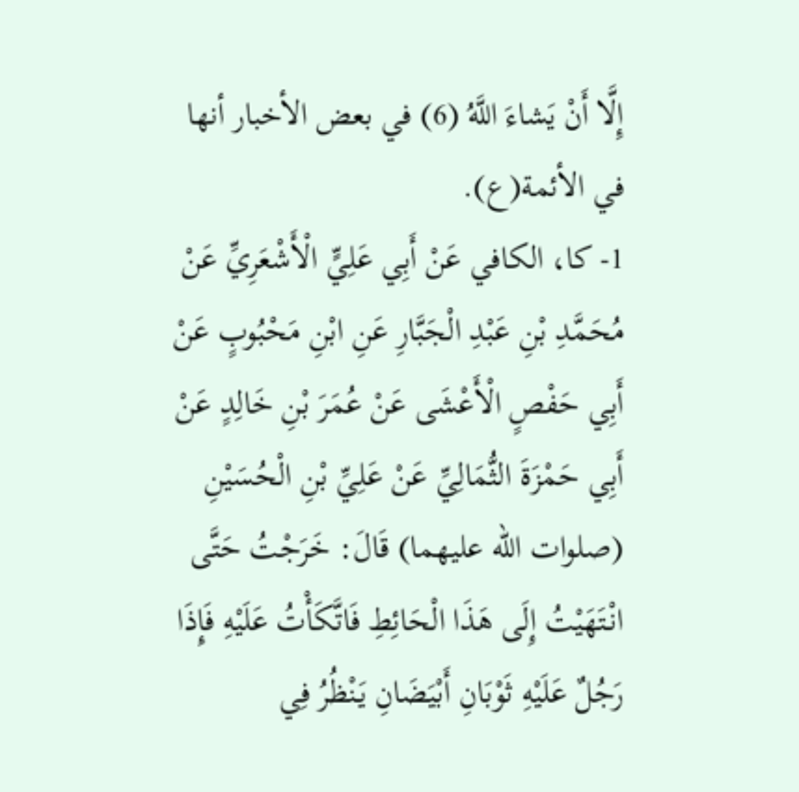إِلَّا أَنْ يَشاءَ اللَّهُ (6) في بعض الأخبار أنها في الأئمة(ع).
1- كا، الكافي عَنْ أَبِي عَلِيٍّ الْأَشْعَرِيِّ عَنْ مُحَمَّدِ بْنِ عَبْدِ الْجَبَّارِ عَنِ ابْنِ مَحْبُوبٍ عَنْ أَبِي حَفْصٍ الْأَعْشَى عَنْ عُمَرَ بْنِ خَالِدٍ عَنْ أَبِي حَمْزَةَ الثُّمَالِيِّ عَنْ عَلِيِّ بْنِ الْحُسَيْنِ (صلوات الله عليهما) قَالَ: خَرَجْتُ حَتَّى انْتَهَيْتُ إِلَى هَذَا الْحَائِطِ فَاتَّكَأْتُ عَلَيْهِ فَإِذَا رَجُلٌ عَلَيْهِ ثَوْبَانِ أَبْيَضَانِ يَنْظُرُ فِي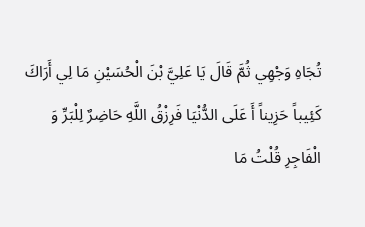تُجَاهِ وَجْهِي ثُمَّ قَالَ يَا عَلِيَّ بْنَ الْحُسَيْنِ مَا لِي أَرَاكَ كَئِيباً حَزِيناً أَ عَلَى الدُّنْيَا فَرِزْقُ اللَّهِ حَاضِرٌ لِلْبَرِّ وَ الْفَاجِرِ قُلْتُ مَا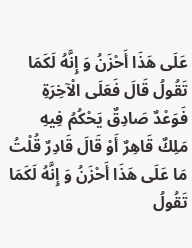عَلَى هَذَا أَحْزَنُ وَ إِنَّهُ لَكَمَا تَقُولُ قَالَ فَعَلَى الْآخِرَةِ فَوَعْدٌ صَادِقٌ يَحْكُمُ فِيهِ مَلِكٌ قَاهِرٌ أَوْ قَالَ قَادِرٌ قُلْتُ مَا عَلَى هَذَا أَحْزَنُ وَ إِنَّهُ لَكَمَا تَقُولُ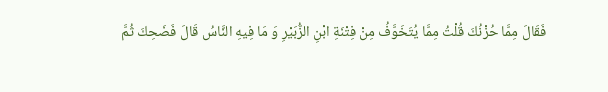فَقَالَ مِمَّا حُزْنُكَ قُلْتُ مِمَّا يُتَخَوَّفُ مِنْ فِتْنَةِ ابْنِ الزُّبَيْرِ وَ مَا فِيهِ النَّاسُ قَالَ فَضَحِكَ ثُمَّ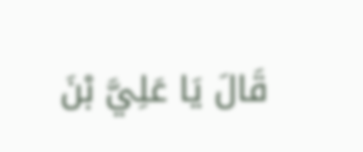قَالَ يَا عَلِيَّ بْنَ